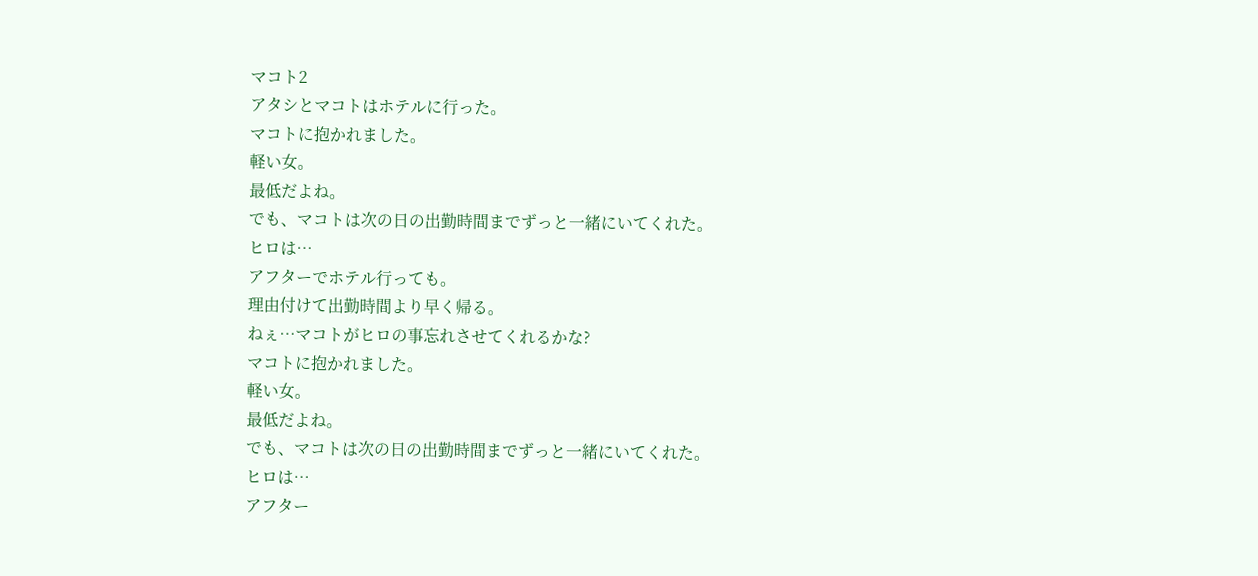マコト2
アタシとマコトはホテルに行った。
マコトに抱かれました。
軽い女。
最低だよね。
でも、マコトは次の日の出勤時間までずっと一緒にいてくれた。
ヒロは…
アフターでホテル行っても。
理由付けて出勤時間より早く帰る。
ねぇ…マコトがヒロの事忘れさせてくれるかな?
マコトに抱かれました。
軽い女。
最低だよね。
でも、マコトは次の日の出勤時間までずっと一緒にいてくれた。
ヒロは…
アフター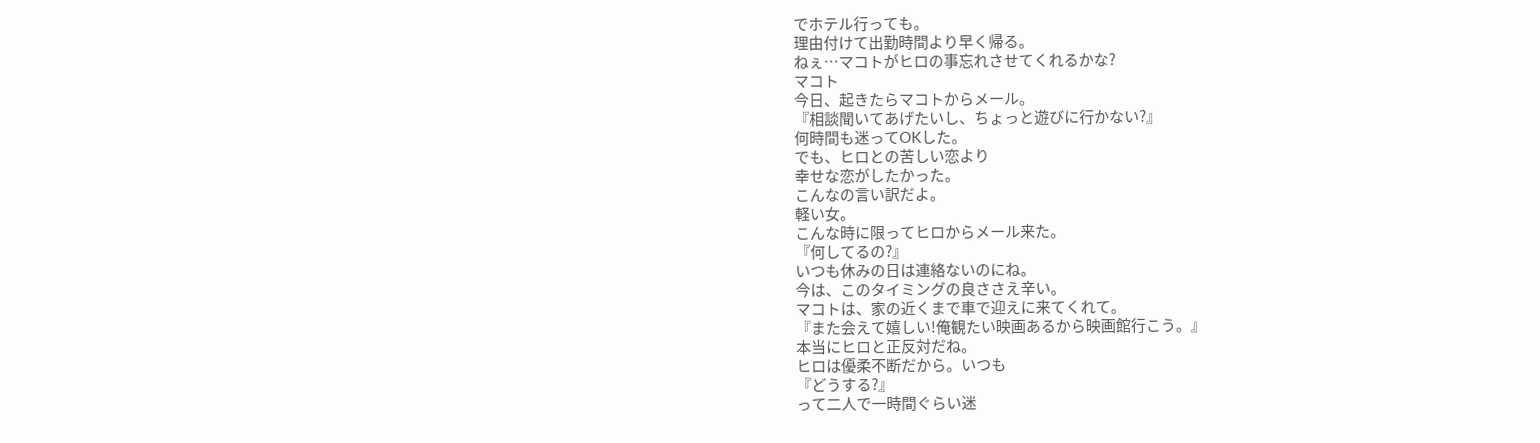でホテル行っても。
理由付けて出勤時間より早く帰る。
ねぇ…マコトがヒロの事忘れさせてくれるかな?
マコト
今日、起きたらマコトからメール。
『相談聞いてあげたいし、ちょっと遊びに行かない?』
何時間も迷ってOKした。
でも、ヒロとの苦しい恋より
幸せな恋がしたかった。
こんなの言い訳だよ。
軽い女。
こんな時に限ってヒロからメール来た。
『何してるの?』
いつも休みの日は連絡ないのにね。
今は、このタイミングの良ささえ辛い。
マコトは、家の近くまで車で迎えに来てくれて。
『また会えて嬉しい!俺観たい映画あるから映画館行こう。』
本当にヒロと正反対だね。
ヒロは優柔不断だから。いつも
『どうする?』
って二人で一時間ぐらい迷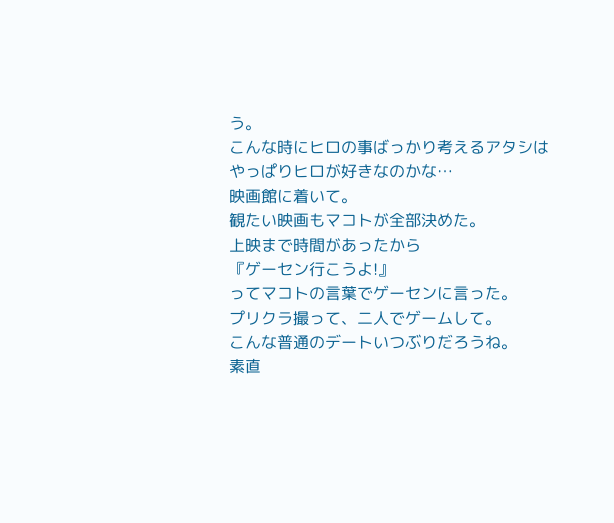う。
こんな時にヒロの事ばっかり考えるアタシは
やっぱりヒロが好きなのかな…
映画館に着いて。
観たい映画もマコトが全部決めた。
上映まで時間があったから
『ゲーセン行こうよ!』
ってマコトの言葉でゲーセンに言った。
プリクラ撮って、二人でゲームして。
こんな普通のデートいつぶりだろうね。
素直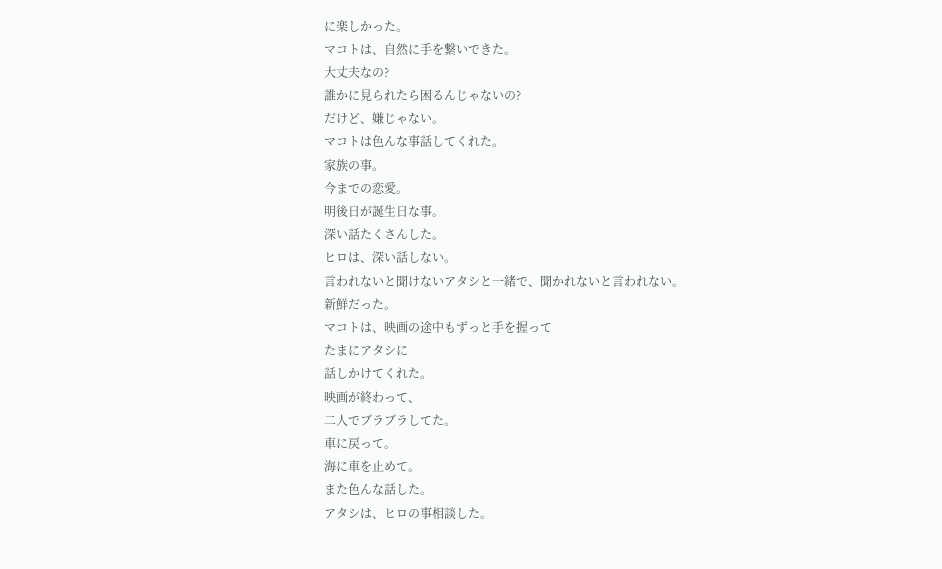に楽しかった。
マコトは、自然に手を繋いできた。
大丈夫なの?
誰かに見られたら困るんじゃないの?
だけど、嫌じゃない。
マコトは色んな事話してくれた。
家族の事。
今までの恋愛。
明後日が誕生日な事。
深い話たくさんした。
ヒロは、深い話しない。
言われないと聞けないアタシと一緒で、聞かれないと言われない。
新鮮だった。
マコトは、映画の途中もずっと手を握って
たまにアタシに
話しかけてくれた。
映画が終わって、
二人でブラブラしてた。
車に戻って。
海に車を止めて。
また色んな話した。
アタシは、ヒロの事相談した。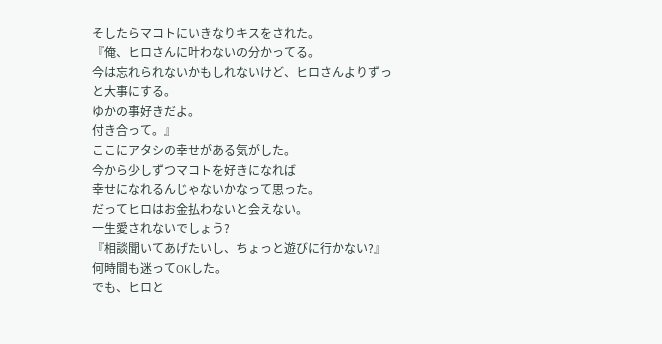そしたらマコトにいきなりキスをされた。
『俺、ヒロさんに叶わないの分かってる。
今は忘れられないかもしれないけど、ヒロさんよりずっと大事にする。
ゆかの事好きだよ。
付き合って。』
ここにアタシの幸せがある気がした。
今から少しずつマコトを好きになれば
幸せになれるんじゃないかなって思った。
だってヒロはお金払わないと会えない。
一生愛されないでしょう?
『相談聞いてあげたいし、ちょっと遊びに行かない?』
何時間も迷ってOKした。
でも、ヒロと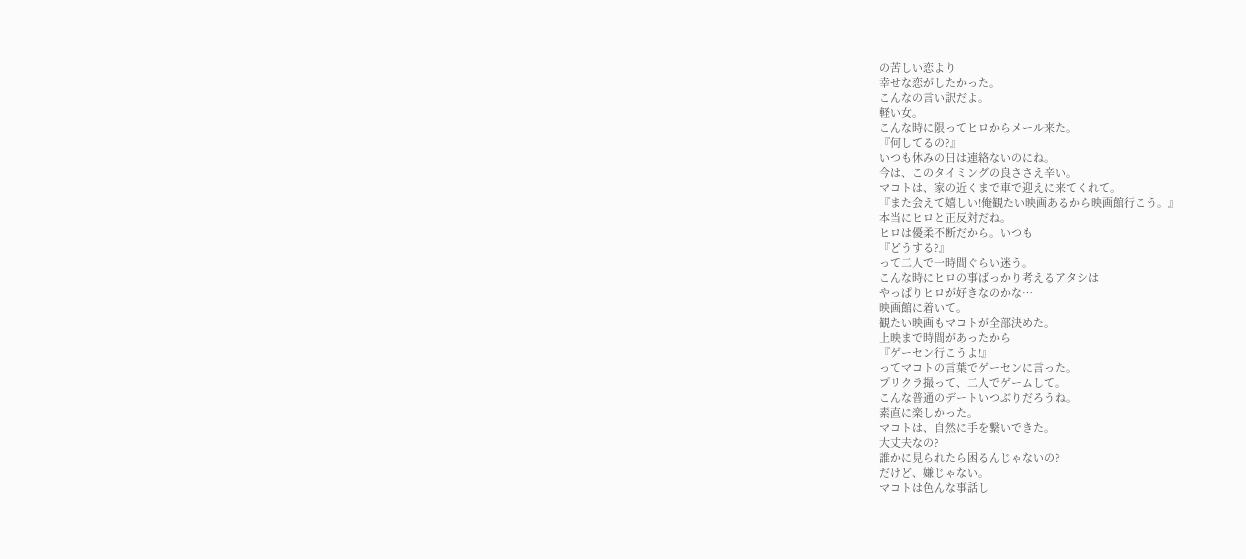の苦しい恋より
幸せな恋がしたかった。
こんなの言い訳だよ。
軽い女。
こんな時に限ってヒロからメール来た。
『何してるの?』
いつも休みの日は連絡ないのにね。
今は、このタイミングの良ささえ辛い。
マコトは、家の近くまで車で迎えに来てくれて。
『また会えて嬉しい!俺観たい映画あるから映画館行こう。』
本当にヒロと正反対だね。
ヒロは優柔不断だから。いつも
『どうする?』
って二人で一時間ぐらい迷う。
こんな時にヒロの事ばっかり考えるアタシは
やっぱりヒロが好きなのかな…
映画館に着いて。
観たい映画もマコトが全部決めた。
上映まで時間があったから
『ゲーセン行こうよ!』
ってマコトの言葉でゲーセンに言った。
プリクラ撮って、二人でゲームして。
こんな普通のデートいつぶりだろうね。
素直に楽しかった。
マコトは、自然に手を繋いできた。
大丈夫なの?
誰かに見られたら困るんじゃないの?
だけど、嫌じゃない。
マコトは色んな事話し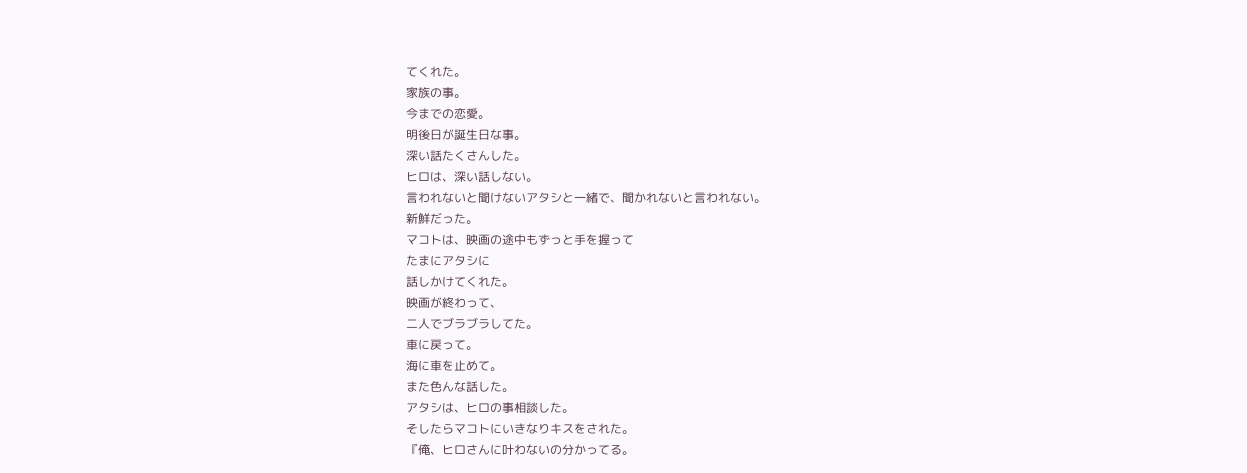てくれた。
家族の事。
今までの恋愛。
明後日が誕生日な事。
深い話たくさんした。
ヒロは、深い話しない。
言われないと聞けないアタシと一緒で、聞かれないと言われない。
新鮮だった。
マコトは、映画の途中もずっと手を握って
たまにアタシに
話しかけてくれた。
映画が終わって、
二人でブラブラしてた。
車に戻って。
海に車を止めて。
また色んな話した。
アタシは、ヒロの事相談した。
そしたらマコトにいきなりキスをされた。
『俺、ヒロさんに叶わないの分かってる。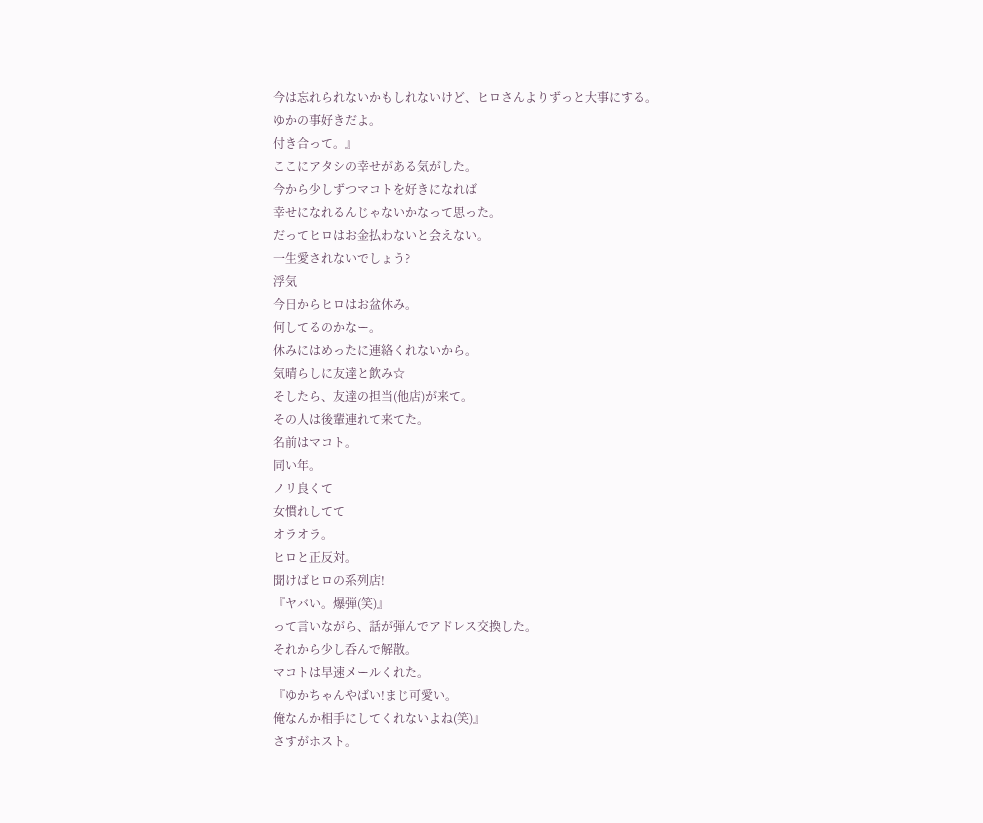今は忘れられないかもしれないけど、ヒロさんよりずっと大事にする。
ゆかの事好きだよ。
付き合って。』
ここにアタシの幸せがある気がした。
今から少しずつマコトを好きになれば
幸せになれるんじゃないかなって思った。
だってヒロはお金払わないと会えない。
一生愛されないでしょう?
浮気
今日からヒロはお盆休み。
何してるのかなー。
休みにはめったに連絡くれないから。
気晴らしに友達と飲み☆
そしたら、友達の担当(他店)が来て。
その人は後輩連れて来てた。
名前はマコト。
同い年。
ノリ良くて
女慣れしてて
オラオラ。
ヒロと正反対。
聞けばヒロの系列店!
『ヤバい。爆弾(笑)』
って言いながら、話が弾んでアドレス交換した。
それから少し呑んで解散。
マコトは早速メールくれた。
『ゆかちゃんやばい!まじ可愛い。
俺なんか相手にしてくれないよね(笑)』
さすがホスト。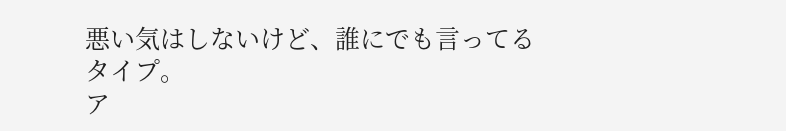悪い気はしないけど、誰にでも言ってるタイプ。
ア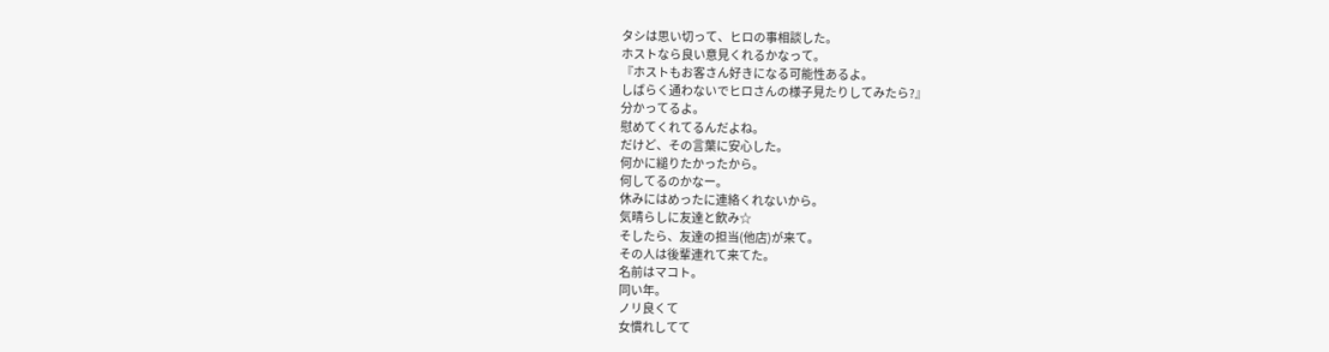タシは思い切って、ヒロの事相談した。
ホストなら良い意見くれるかなって。
『ホストもお客さん好きになる可能性あるよ。
しばらく通わないでヒロさんの様子見たりしてみたら?』
分かってるよ。
慰めてくれてるんだよね。
だけど、その言葉に安心した。
何かに縋りたかったから。
何してるのかなー。
休みにはめったに連絡くれないから。
気晴らしに友達と飲み☆
そしたら、友達の担当(他店)が来て。
その人は後輩連れて来てた。
名前はマコト。
同い年。
ノリ良くて
女慣れしてて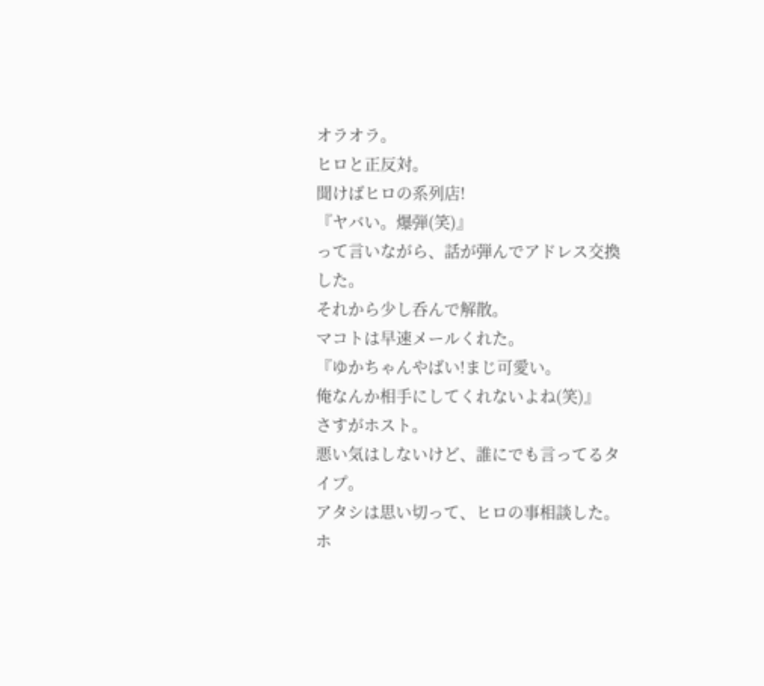オラオラ。
ヒロと正反対。
聞けばヒロの系列店!
『ヤバい。爆弾(笑)』
って言いながら、話が弾んでアドレス交換した。
それから少し呑んで解散。
マコトは早速メールくれた。
『ゆかちゃんやばい!まじ可愛い。
俺なんか相手にしてくれないよね(笑)』
さすがホスト。
悪い気はしないけど、誰にでも言ってるタイプ。
アタシは思い切って、ヒロの事相談した。
ホ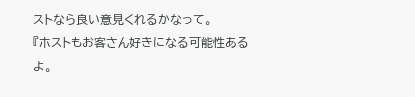ストなら良い意見くれるかなって。
『ホストもお客さん好きになる可能性あるよ。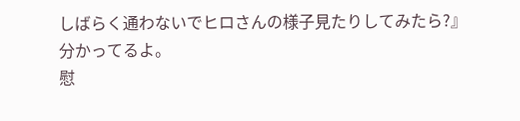しばらく通わないでヒロさんの様子見たりしてみたら?』
分かってるよ。
慰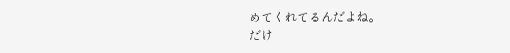めてくれてるんだよね。
だけ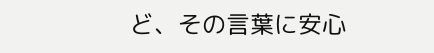ど、その言葉に安心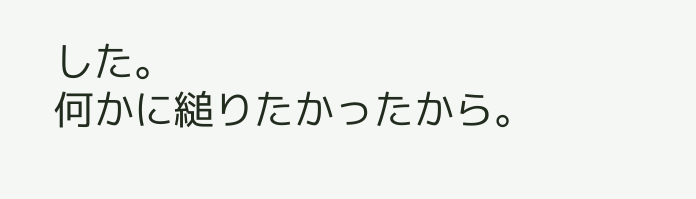した。
何かに縋りたかったから。